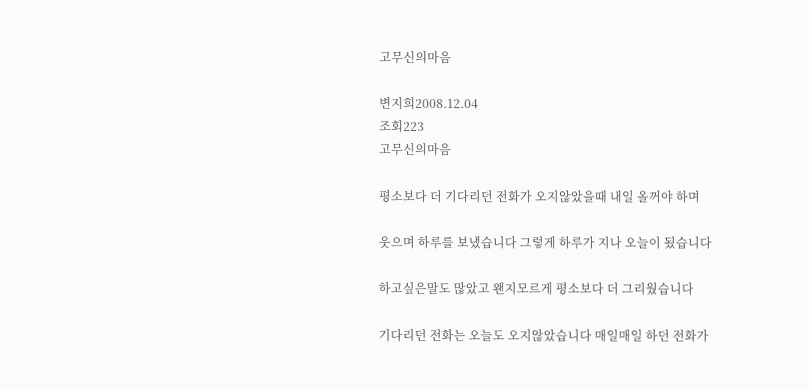고무신의마음

변지희2008.12.04
조회223
고무신의마음

평소보다 더 기다리던 전화가 오지않았을때 내일 올꺼야 하며

웃으며 하루를 보냈습니다 그렇게 하루가 지나 오늘이 됬습니다

하고싶은말도 많았고 왠지모르게 평소보다 더 그리웠습니다

기다리던 전화는 오늘도 오지않았습니다 매일매일 하던 전화가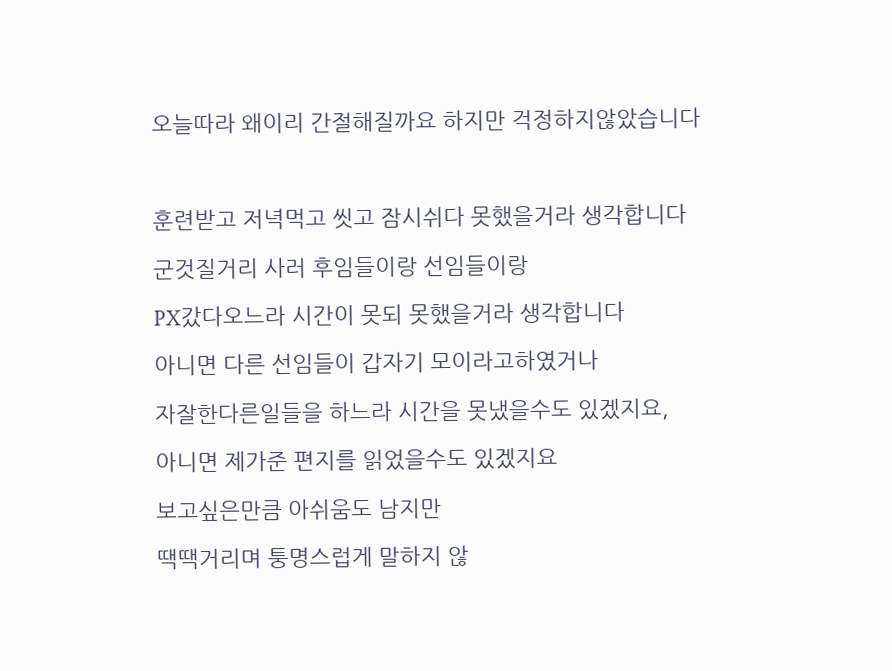오늘따라 왜이리 간절해질까요 하지만 걱정하지않았습니다



훈련받고 저녁먹고 씻고 잠시쉬다 못했을거라 생각합니다

군것질거리 사러 후임들이랑 선임들이랑

PX갔다오느라 시간이 못되 못했을거라 생각합니다

아니면 다른 선임들이 갑자기 모이라고하였거나

자잘한다른일들을 하느라 시간을 못냈을수도 있겠지요,

아니면 제가준 편지를 읽었을수도 있겠지요

보고싶은만큼 아쉬움도 남지만

땍땍거리며 퉁명스럽게 말하지 않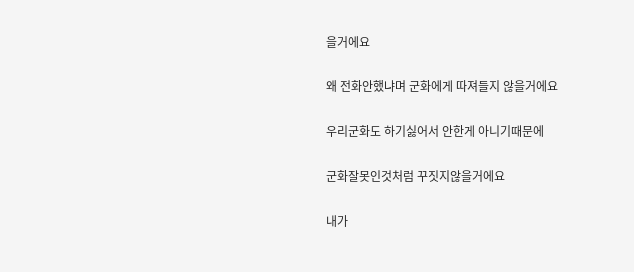을거에요

왜 전화안했냐며 군화에게 따져들지 않을거에요

우리군화도 하기싫어서 안한게 아니기때문에

군화잘못인것처럼 꾸짓지않을거에요

내가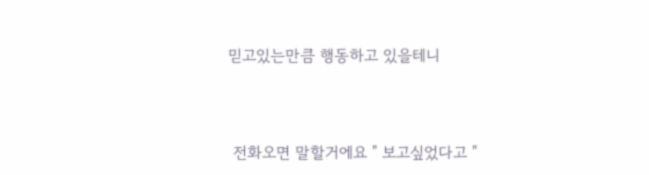믿고있는만큼 행동하고 있을테니



 전화오면 말할거에요 " 보고싶었다고 "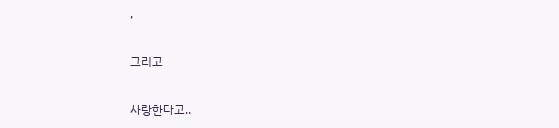,

그리고

사랑한다고..